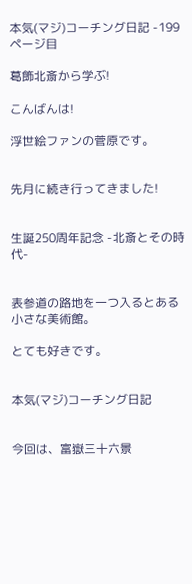本気(マジ)コーチング日記 -199ページ目

葛飾北斎から学ぶ!

こんばんは!

浮世絵ファンの菅原です。


先月に続き行ってきました!


生誕250周年記念 -北斎とその時代-


表参道の路地を一つ入るとある小さな美術館。

とても好きです。


本気(マジ)コーチング日記


今回は、富嶽三十六景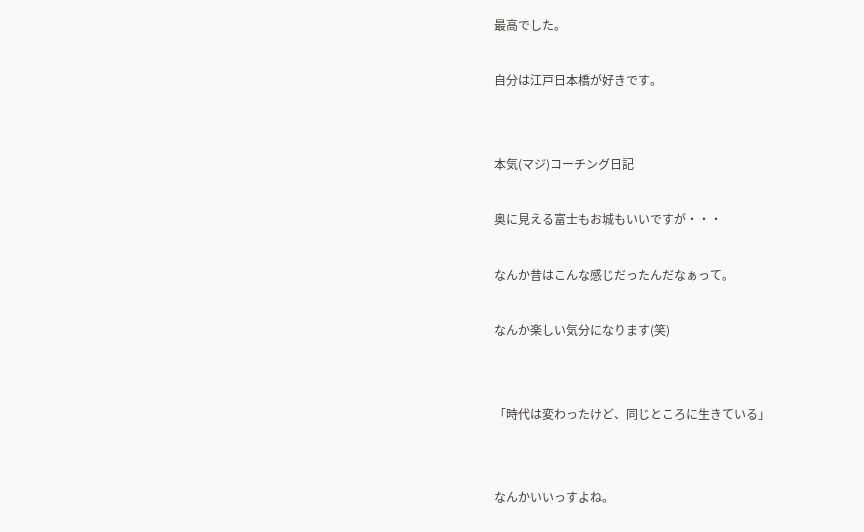最高でした。

自分は江戸日本橋が好きです。


本気(マジ)コーチング日記

奥に見える富士もお城もいいですが・・・

なんか昔はこんな感じだったんだなぁって。

なんか楽しい気分になります(笑)


「時代は変わったけど、同じところに生きている」


なんかいいっすよね。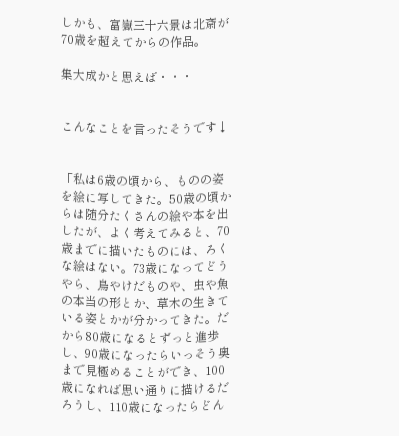しかも、富嶽三十六景は北斎が70歳を超えてからの作品。

集大成かと思えば・・・


こんなことを言ったそうです↓


「私は6歳の頃から、ものの姿を絵に写してきた。50歳の頃からは随分たくさんの絵や本を出したが、よく考えてみると、70歳までに描いたものには、ろくな絵はない。73歳になってどうやら、鳥やけだものや、虫や魚の本当の形とか、草木の生きている姿とかが分かってきた。だから80歳になるとずっと進歩し、90歳になったらいっそう奥まで見極めることができ、100歳になれば思い通りに描けるだろうし、110歳になったらどん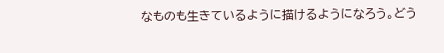なものも生きているように描けるようになろう。どう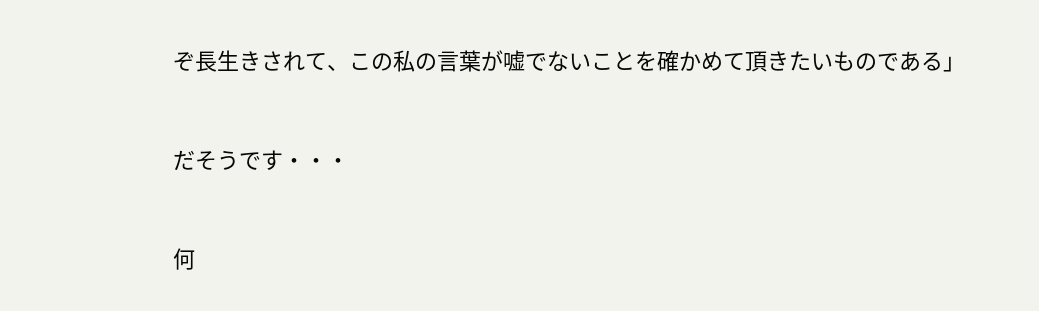ぞ長生きされて、この私の言葉が嘘でないことを確かめて頂きたいものである」


だそうです・・・


何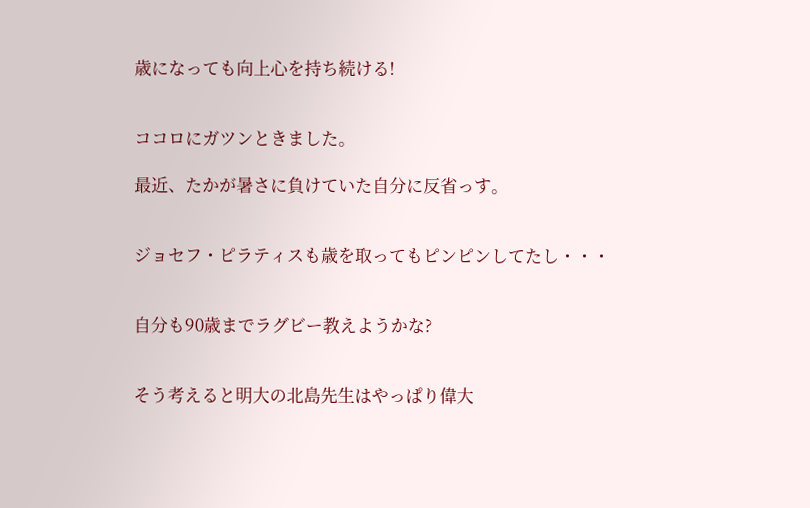歳になっても向上心を持ち続ける!


ココロにガツンときました。

最近、たかが暑さに負けていた自分に反省っす。


ジョセフ・ピラティスも歳を取ってもピンピンしてたし・・・


自分も90歳までラグビー教えようかな?


そう考えると明大の北島先生はやっぱり偉大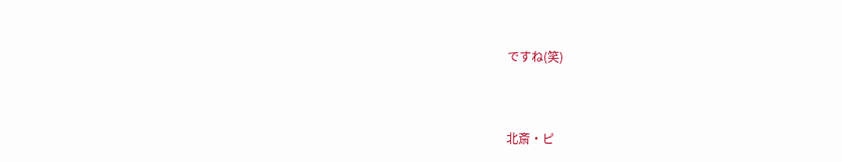ですね(笑)



北斎・ピ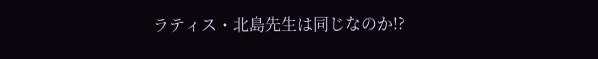ラティス・北島先生は同じなのか!?